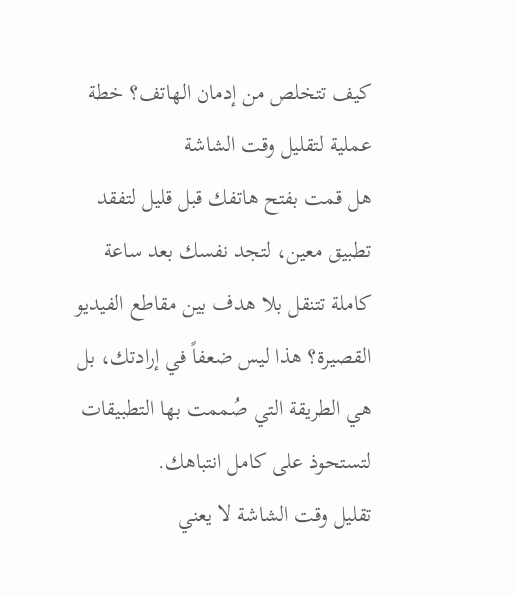كيف تتخلص من إدمان الهاتف؟ خطة عملية لتقليل وقت الشاشة
هل قمت بفتح هاتفك قبل قليل لتفقد تطبيق معين، لتجد نفسك بعد ساعة كاملة تتنقل بلا هدف بين مقاطع الفيديو القصيرة؟ هذا ليس ضعفاً في إرادتك، بل هي الطريقة التي صُممت بها التطبيقات لتستحوذ على كامل انتباهك.
تقليل وقت الشاشة لا يعني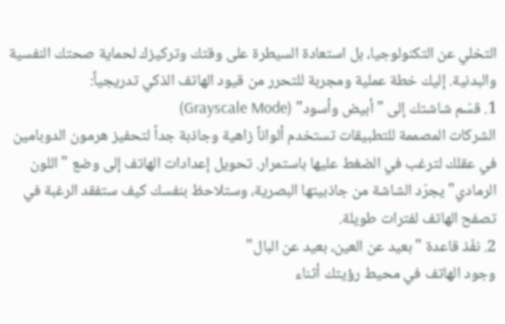التخلي عن التكنولوجيا، بل استعادة السيطرة على وقتك وتركيزك لحماية صحتك النفسية والبدنية. إليك خطة عملية ومجربة للتحرر من قيود الهاتف الذكي تدريجياً:
1. قسّم شاشتك إلى "أبيض وأسود" (Grayscale Mode)
الشركات المصممة للتطبيقات تستخدم ألواناً زاهية وجاذبة جداً لتحفيز هرمون الدوبامين في عقلك لترغب في الضغط عليها باستمرار. تحويل إعدادات الهاتف إلى وضع "اللون الرمادي" يجرّد الشاشة من جاذبيتها البصرية، وستلاحظ بنفسك كيف ستفقد الرغبة في تصفح الهاتف لفترات طويلة.
2. نفّذ قاعدة "بعيد عن العين، بعيد عن البال"
وجود الهاتف في محيط رؤيتك أثناء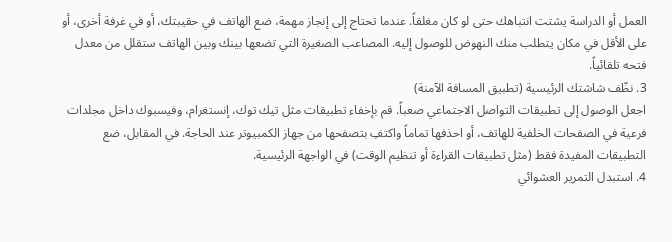العمل أو الدراسة يشتت انتباهك حتى لو كان مغلقاً. عندما تحتاج إلى إنجاز مهمة، ضع الهاتف في حقيبتك، أو في غرفة أخرى، أو على الأقل في مكان يتطلب منك النهوض للوصول إليه. المصاعب الصغيرة التي تضعها بينك وبين الهاتف ستقلل من معدل فتحه تلقائياً.
3. نظّف شاشتك الرئيسية (تطبيق المسافة الآمنة)
اجعل الوصول إلى تطبيقات التواصل الاجتماعي صعباً. قم بإخفاء تطبيقات مثل تيك توك، إنستغرام، وفيسبوك داخل مجلدات فرعية في الصفحات الخلفية للهاتف، أو احذفها تماماً واكتفِ بتصفحها من جهاز الكمبيوتر عند الحاجة. في المقابل، ضع التطبيقات المفيدة فقط (مثل تطبيقات القراءة أو تنظيم الوقت) في الواجهة الرئيسية.
4. استبدل التمرير العشوائي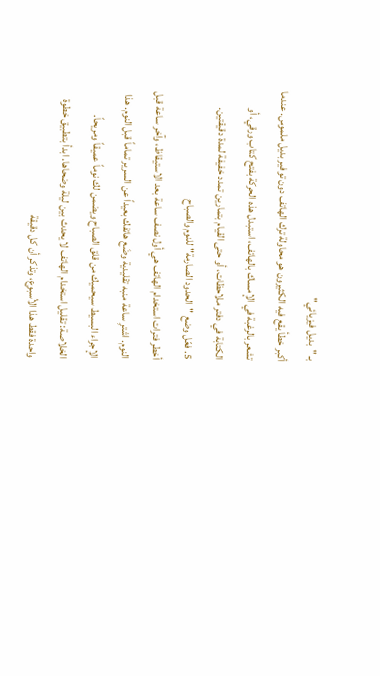بـ "بديل فيزيائي"
أكبر خطأ يقع فيه الكثيرون هو محاولة ترك الهاتف دون توفير بديل ملموس. عندما تشعر بالرغبة في الإمساك بالهاتف، استبدل هذه الحركة بفتح كتاب ورقي، أو الكتابة في دفتر ملاحظات، أو حتى القيام بتمارين تمدد خفيفة لمدة دقيقتين.
5. فعّل وضع "الحدود الصارمة" للنوم والصباح
أخطر فترات استخدام الهاتف هي أول نصف ساعة بعد الاستيقاظ، وآخر ساعة قبل النوم. اشترِ ساعة منبه تقليدية وضَع هاتفك بعيداً عن السرير تماماً قبل النوم. هذا الإجراء البسيط سيحميك من قلق الصباح ويضمن لك نوماً عميقاً ومريحاً.
الخلاصة: تقليل استخدام الهاتف لا يحدث بين ليلة وضحاها. ابدأ بتطبيق خطوة واحدة فقط هذا الأسبوع، وتذكر أن كل دقيقة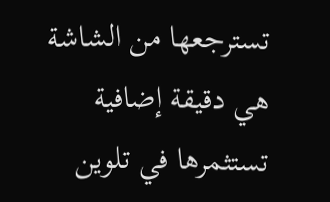تسترجعها من الشاشة هي دقيقة إضافية تستثمرها في تلوين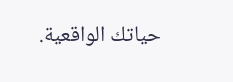حياتك الواقعية.